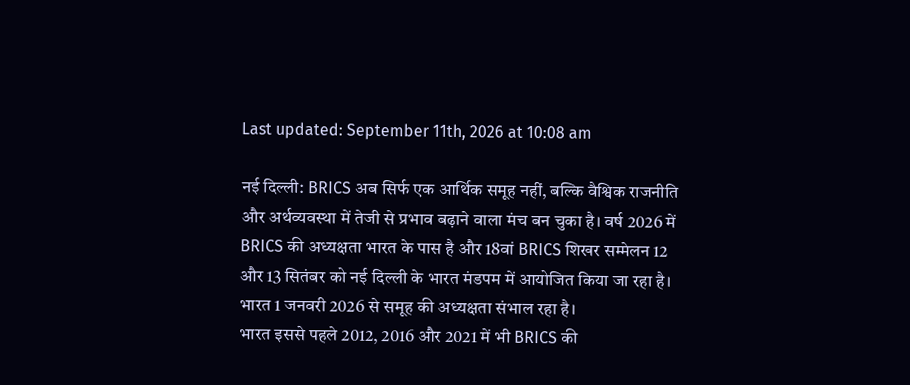Last updated: September 11th, 2026 at 10:08 am

नई दिल्ली: BRICS अब सिर्फ एक आर्थिक समूह नहीं, बल्कि वैश्विक राजनीति और अर्थव्यवस्था में तेजी से प्रभाव बढ़ाने वाला मंच बन चुका है। वर्ष 2026 में BRICS की अध्यक्षता भारत के पास है और 18वां BRICS शिखर सम्मेलन 12 और 13 सितंबर को नई दिल्ली के भारत मंडपम में आयोजित किया जा रहा है। भारत 1 जनवरी 2026 से समूह की अध्यक्षता संभाल रहा है।
भारत इससे पहले 2012, 2016 और 2021 में भी BRICS की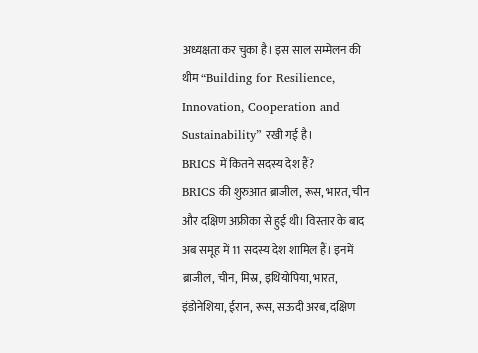अध्यक्षता कर चुका है। इस साल सम्मेलन की थीम “Building for Resilience, Innovation, Cooperation and Sustainability” रखी गई है।
BRICS में कितने सदस्य देश हैं?
BRICS की शुरुआत ब्राजील, रूस, भारत, चीन और दक्षिण अफ्रीका से हुई थी। विस्तार के बाद अब समूह में 11 सदस्य देश शामिल हैं। इनमें ब्राजील, चीन, मिस्र, इथियोपिया, भारत, इंडोनेशिया, ईरान, रूस, सऊदी अरब, दक्षिण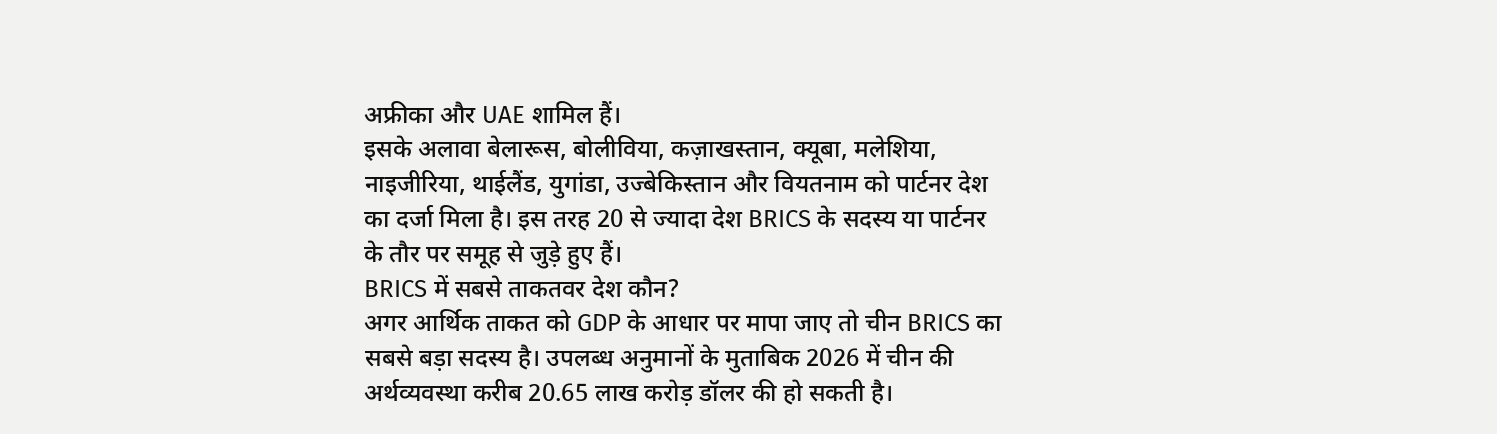अफ्रीका और UAE शामिल हैं।
इसके अलावा बेलारूस, बोलीविया, कज़ाखस्तान, क्यूबा, मलेशिया, नाइजीरिया, थाईलैंड, युगांडा, उज्बेकिस्तान और वियतनाम को पार्टनर देश का दर्जा मिला है। इस तरह 20 से ज्यादा देश BRICS के सदस्य या पार्टनर के तौर पर समूह से जुड़े हुए हैं।
BRICS में सबसे ताकतवर देश कौन?
अगर आर्थिक ताकत को GDP के आधार पर मापा जाए तो चीन BRICS का सबसे बड़ा सदस्य है। उपलब्ध अनुमानों के मुताबिक 2026 में चीन की अर्थव्यवस्था करीब 20.65 लाख करोड़ डॉलर की हो सकती है।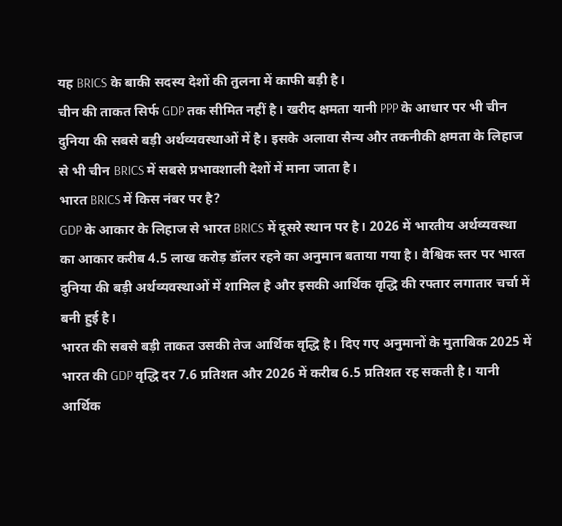यह BRICS के बाकी सदस्य देशों की तुलना में काफी बड़ी है।
चीन की ताकत सिर्फ GDP तक सीमित नहीं है। खरीद क्षमता यानी PPP के आधार पर भी चीन दुनिया की सबसे बड़ी अर्थव्यवस्थाओं में है। इसके अलावा सैन्य और तकनीकी क्षमता के लिहाज से भी चीन BRICS में सबसे प्रभावशाली देशों में माना जाता है।
भारत BRICS में किस नंबर पर है?
GDP के आकार के लिहाज से भारत BRICS में दूसरे स्थान पर है। 2026 में भारतीय अर्थव्यवस्था का आकार करीब 4.5 लाख करोड़ डॉलर रहने का अनुमान बताया गया है। वैश्विक स्तर पर भारत दुनिया की बड़ी अर्थव्यवस्थाओं में शामिल है और इसकी आर्थिक वृद्धि की रफ्तार लगातार चर्चा में बनी हुई है।
भारत की सबसे बड़ी ताकत उसकी तेज आर्थिक वृद्धि है। दिए गए अनुमानों के मुताबिक 2025 में भारत की GDP वृद्धि दर 7.6 प्रतिशत और 2026 में करीब 6.5 प्रतिशत रह सकती है। यानी आर्थिक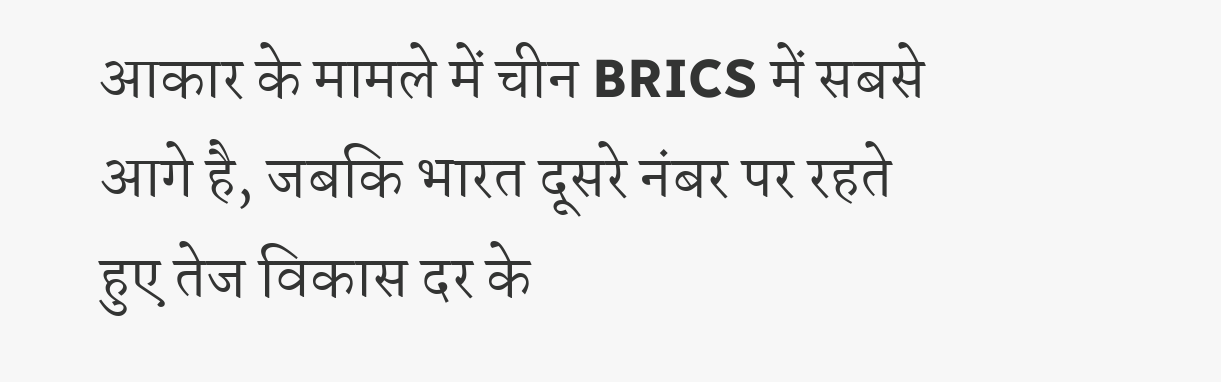आकार के मामले में चीन BRICS में सबसे आगे है, जबकि भारत दूसरे नंबर पर रहते हुए तेज विकास दर के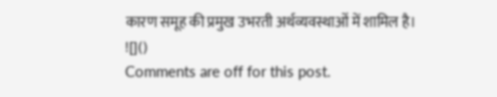कारण समूह की प्रमुख उभरती अर्थव्यवस्थाओं में शामिल है।
![]()
Comments are off for this post.